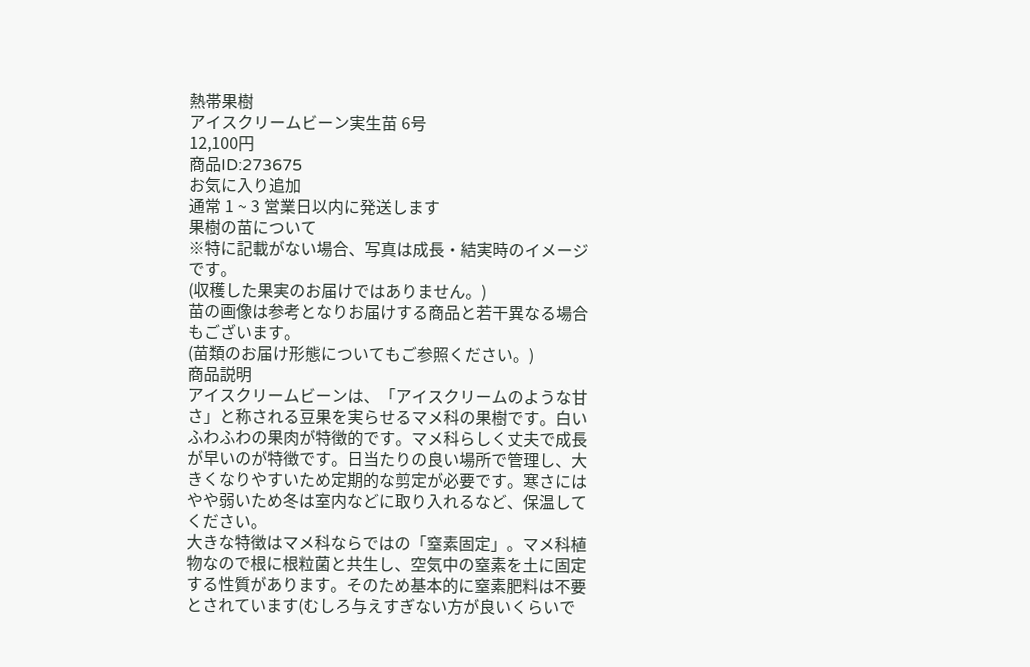熱帯果樹
アイスクリームビーン実生苗 6号
12,100円
商品ID:273675
お気に入り追加
通常 1 ~ 3 営業日以内に発送します
果樹の苗について
※特に記載がない場合、写真は成長・結実時のイメージです。
(収穫した果実のお届けではありません。)
苗の画像は参考となりお届けする商品と若干異なる場合もございます。
(苗類のお届け形態についてもご参照ください。)
商品説明
アイスクリームビーンは、「アイスクリームのような甘さ」と称される豆果を実らせるマメ科の果樹です。白いふわふわの果肉が特徴的です。マメ科らしく丈夫で成長が早いのが特徴です。日当たりの良い場所で管理し、大きくなりやすいため定期的な剪定が必要です。寒さにはやや弱いため冬は室内などに取り入れるなど、保温してください。
大きな特徴はマメ科ならではの「窒素固定」。マメ科植物なので根に根粒菌と共生し、空気中の窒素を土に固定する性質があります。そのため基本的に窒素肥料は不要とされています(むしろ与えすぎない方が良いくらいで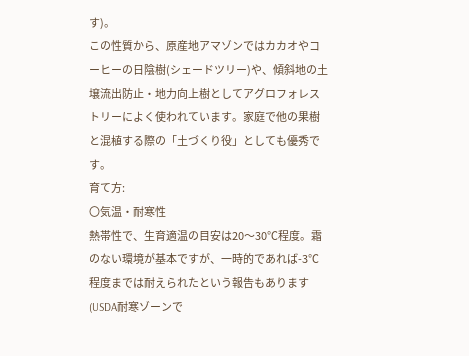す)。
この性質から、原産地アマゾンではカカオやコーヒーの日陰樹(シェードツリー)や、傾斜地の土壌流出防止・地力向上樹としてアグロフォレストリーによく使われています。家庭で他の果樹と混植する際の「土づくり役」としても優秀です。
育て方:
〇気温・耐寒性
熱帯性で、生育適温の目安は20〜30℃程度。霜のない環境が基本ですが、一時的であれば-3℃程度までは耐えられたという報告もあります(USDA耐寒ゾーンで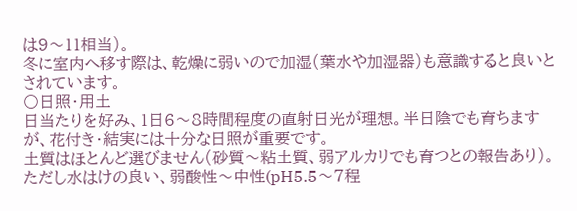は9〜11相当)。
冬に室内へ移す際は、乾燥に弱いので加湿(葉水や加湿器)も意識すると良いとされています。
〇日照・用土
日当たりを好み、1日6〜8時間程度の直射日光が理想。半日陰でも育ちますが、花付き・結実には十分な日照が重要です。
土質はほとんど選びません(砂質〜粘土質、弱アルカリでも育つとの報告あり)。ただし水はけの良い、弱酸性〜中性(pH5.5〜7程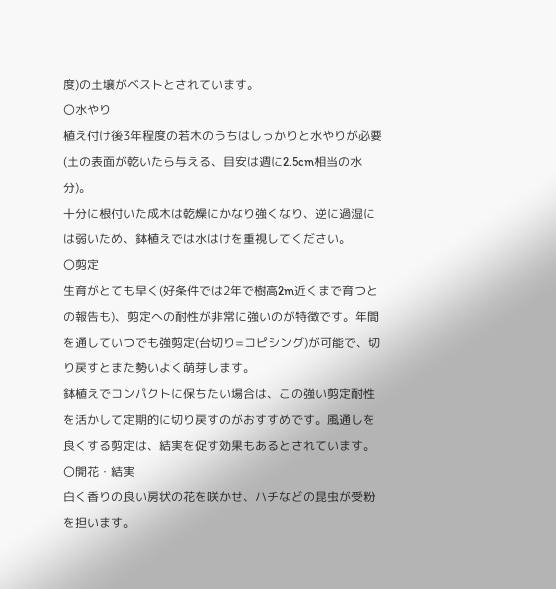度)の土壌がベストとされています。
〇水やり
植え付け後3年程度の若木のうちはしっかりと水やりが必要(土の表面が乾いたら与える、目安は週に2.5cm相当の水分)。
十分に根付いた成木は乾燥にかなり強くなり、逆に過湿には弱いため、鉢植えでは水はけを重視してください。
〇剪定
生育がとても早く(好条件では2年で樹高2m近くまで育つとの報告も)、剪定への耐性が非常に強いのが特徴です。年間を通していつでも強剪定(台切り=コピシング)が可能で、切り戻すとまた勢いよく萌芽します。
鉢植えでコンパクトに保ちたい場合は、この強い剪定耐性を活かして定期的に切り戻すのがおすすめです。風通しを良くする剪定は、結実を促す効果もあるとされています。
〇開花・結実
白く香りの良い房状の花を咲かせ、ハチなどの昆虫が受粉を担います。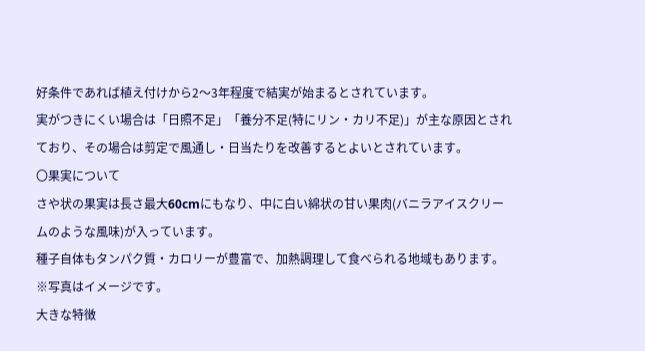好条件であれば植え付けから2〜3年程度で結実が始まるとされています。
実がつきにくい場合は「日照不足」「養分不足(特にリン・カリ不足)」が主な原因とされており、その場合は剪定で風通し・日当たりを改善するとよいとされています。
〇果実について
さや状の果実は長さ最大60cmにもなり、中に白い綿状の甘い果肉(バニラアイスクリームのような風味)が入っています。
種子自体もタンパク質・カロリーが豊富で、加熱調理して食べられる地域もあります。
※写真はイメージです。
大きな特徴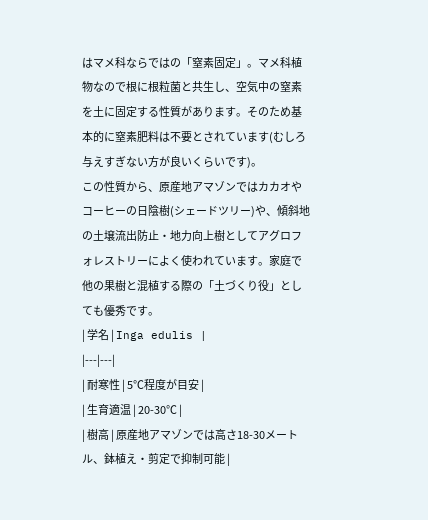はマメ科ならではの「窒素固定」。マメ科植物なので根に根粒菌と共生し、空気中の窒素を土に固定する性質があります。そのため基本的に窒素肥料は不要とされています(むしろ与えすぎない方が良いくらいです)。
この性質から、原産地アマゾンではカカオやコーヒーの日陰樹(シェードツリー)や、傾斜地の土壌流出防止・地力向上樹としてアグロフォレストリーによく使われています。家庭で他の果樹と混植する際の「土づくり役」としても優秀です。
| 学名 | Inga edulis |
|---|---|
| 耐寒性 | 5℃程度が目安 |
| 生育適温 | 20-30℃ |
| 樹高 | 原産地アマゾンでは高さ18-30メートル、鉢植え・剪定で抑制可能 |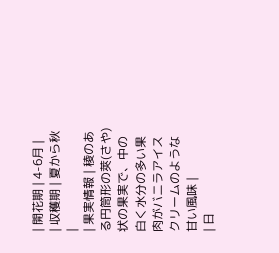| 開花期 | 4-6月 |
| 収穫期 | 夏から秋 |
| 果実情報 | 稜のある円筒形の莢(さや)状の果実で、中の白く水分の多い果肉がバニラアイスクリームのような甘い風味 |
| 日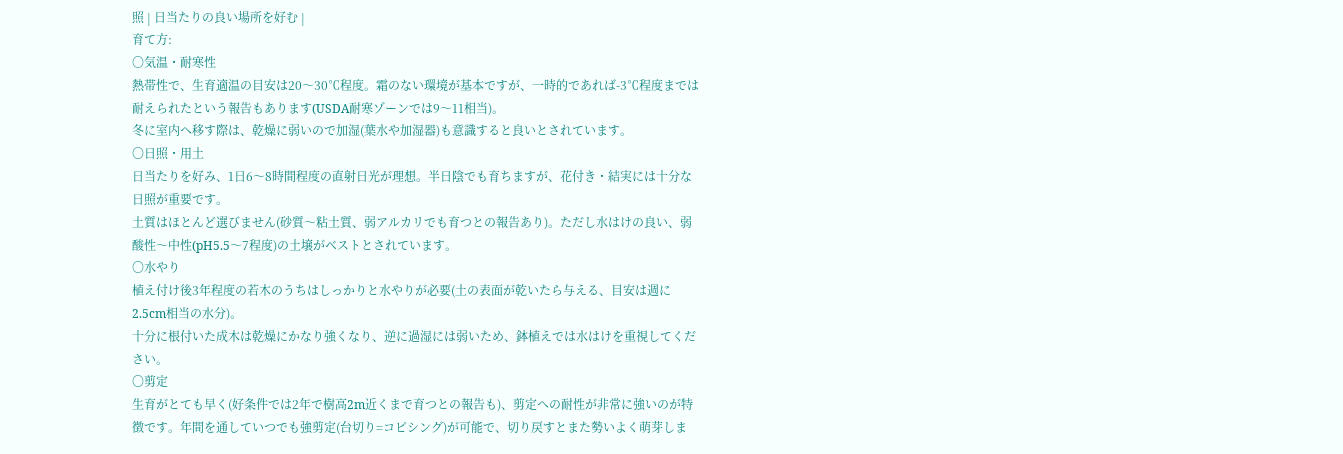照 | 日当たりの良い場所を好む |
育て方:
〇気温・耐寒性
熱帯性で、生育適温の目安は20〜30℃程度。霜のない環境が基本ですが、一時的であれば-3℃程度までは耐えられたという報告もあります(USDA耐寒ゾーンでは9〜11相当)。
冬に室内へ移す際は、乾燥に弱いので加湿(葉水や加湿器)も意識すると良いとされています。
〇日照・用土
日当たりを好み、1日6〜8時間程度の直射日光が理想。半日陰でも育ちますが、花付き・結実には十分な日照が重要です。
土質はほとんど選びません(砂質〜粘土質、弱アルカリでも育つとの報告あり)。ただし水はけの良い、弱酸性〜中性(pH5.5〜7程度)の土壌がベストとされています。
〇水やり
植え付け後3年程度の若木のうちはしっかりと水やりが必要(土の表面が乾いたら与える、目安は週に2.5cm相当の水分)。
十分に根付いた成木は乾燥にかなり強くなり、逆に過湿には弱いため、鉢植えでは水はけを重視してください。
〇剪定
生育がとても早く(好条件では2年で樹高2m近くまで育つとの報告も)、剪定への耐性が非常に強いのが特徴です。年間を通していつでも強剪定(台切り=コピシング)が可能で、切り戻すとまた勢いよく萌芽しま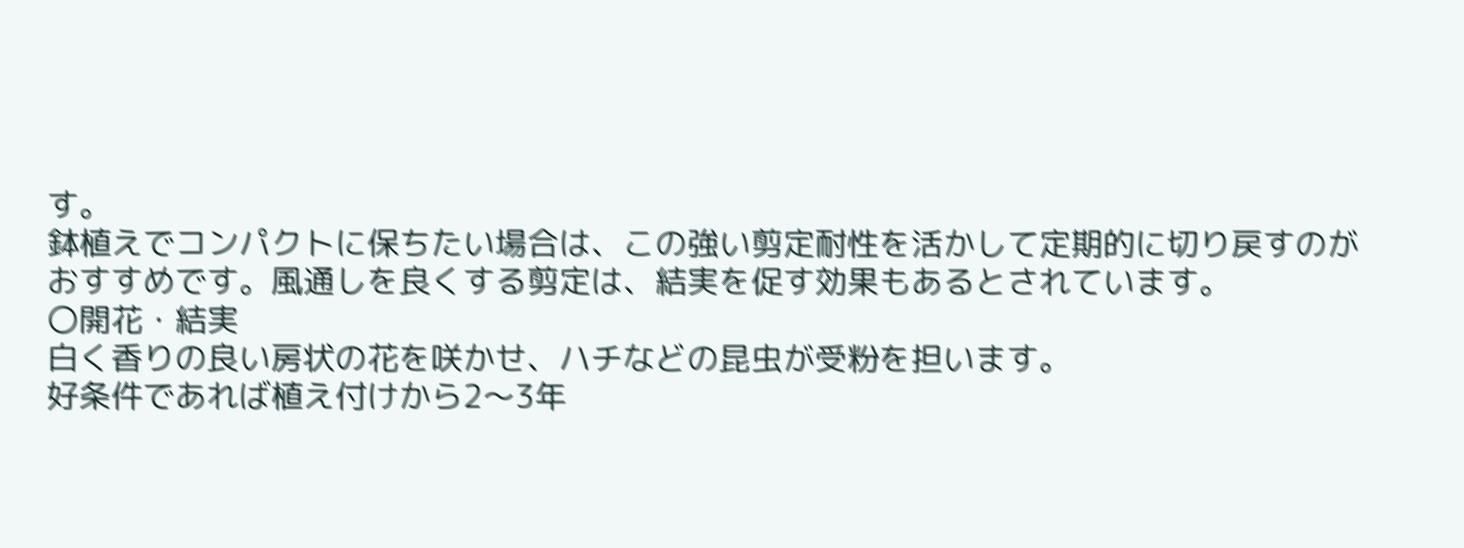す。
鉢植えでコンパクトに保ちたい場合は、この強い剪定耐性を活かして定期的に切り戻すのがおすすめです。風通しを良くする剪定は、結実を促す効果もあるとされています。
〇開花・結実
白く香りの良い房状の花を咲かせ、ハチなどの昆虫が受粉を担います。
好条件であれば植え付けから2〜3年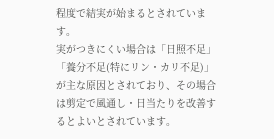程度で結実が始まるとされています。
実がつきにくい場合は「日照不足」「養分不足(特にリン・カリ不足)」が主な原因とされており、その場合は剪定で風通し・日当たりを改善するとよいとされています。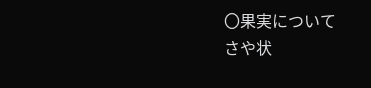〇果実について
さや状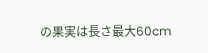の果実は長さ最大60cm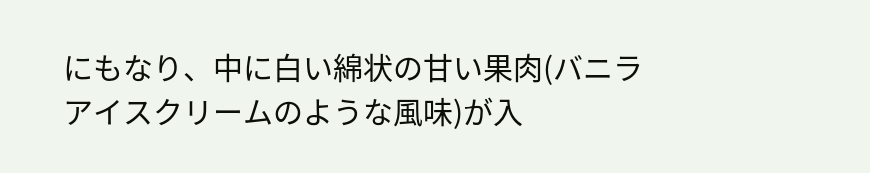にもなり、中に白い綿状の甘い果肉(バニラアイスクリームのような風味)が入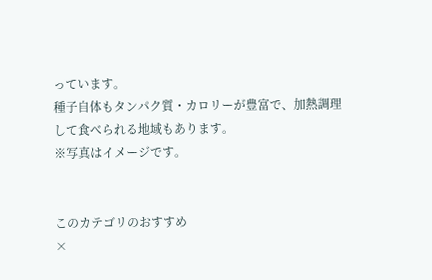っています。
種子自体もタンパク質・カロリーが豊富で、加熱調理して食べられる地域もあります。
※写真はイメージです。


このカテゴリのおすすめ
×